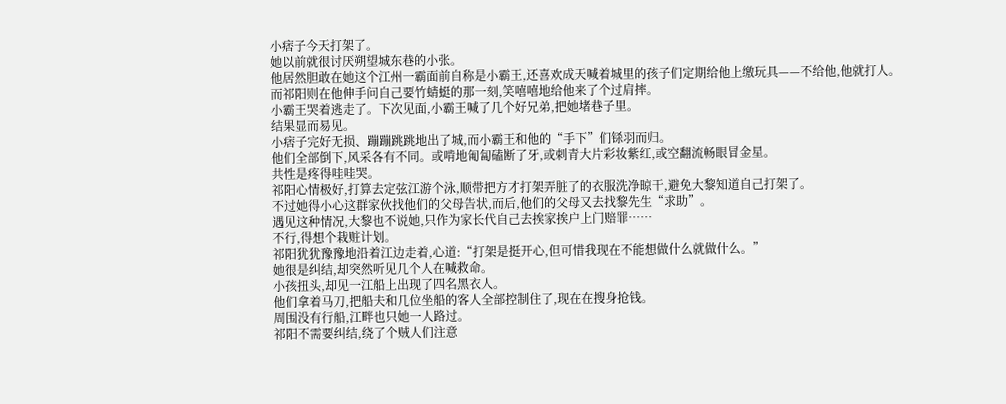小痞子今天打架了。
她以前就很讨厌朔望城东巷的小张。
他居然胆敢在她这个江州一霸面前自称是小霸王,还喜欢成天喊着城里的孩子们定期给他上缴玩具——不给他,他就打人。
而祁阳则在他伸手问自己要竹蜻蜓的那一刻,笑嘻嘻地给他来了个过肩摔。
小霸王哭着逃走了。下次见面,小霸王喊了几个好兄弟,把她堵巷子里。
结果显而易见。
小痞子完好无损、蹦蹦跳跳地出了城,而小霸王和他的“手下”们铩羽而归。
他们全部倒下,风采各有不同。或啃地匍匐磕断了牙,或刺青大片彩妆紫红,或空翻流畅眼冒金星。
共性是疼得哇哇哭。
祁阳心情极好,打算去定弦江游个泳,顺带把方才打架弄脏了的衣服洗净晾干,避免大黎知道自己打架了。
不过她得小心这群家伙找他们的父母告状,而后,他们的父母又去找黎先生“求助”。
遇见这种情况,大黎也不说她,只作为家长代自己去挨家挨户上门赔罪……
不行,得想个栽赃计划。
祁阳犹犹豫豫地沿着江边走着,心道:“打架是挺开心,但可惜我现在不能想做什么就做什么。”
她很是纠结,却突然听见几个人在喊救命。
小孩扭头,却见一江船上出现了四名黑衣人。
他们拿着马刀,把船夫和几位坐船的客人全部控制住了,现在在搜身抢钱。
周围没有行船,江畔也只她一人路过。
祁阳不需要纠结,绕了个贼人们注意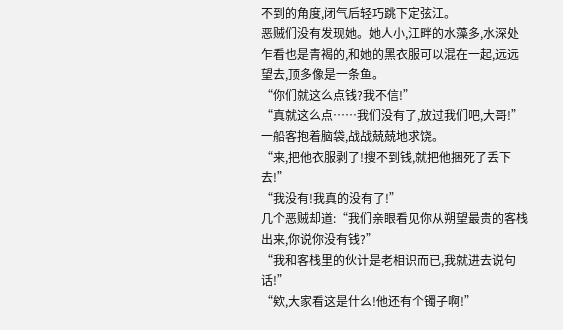不到的角度,闭气后轻巧跳下定弦江。
恶贼们没有发现她。她人小,江畔的水藻多,水深处乍看也是青褐的,和她的黑衣服可以混在一起,远远望去,顶多像是一条鱼。
“你们就这么点钱?我不信!”
“真就这么点……我们没有了,放过我们吧,大哥!”一船客抱着脑袋,战战兢兢地求饶。
“来,把他衣服剥了!搜不到钱,就把他捆死了丢下去!”
“我没有!我真的没有了!”
几个恶贼却道:“我们亲眼看见你从朔望最贵的客栈出来,你说你没有钱?”
“我和客栈里的伙计是老相识而已,我就进去说句话!”
“欸,大家看这是什么!他还有个镯子啊!”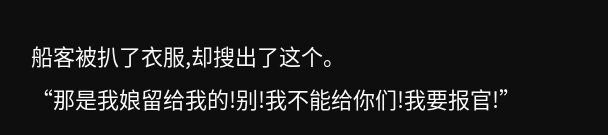船客被扒了衣服,却搜出了这个。
“那是我娘留给我的!别!我不能给你们!我要报官!”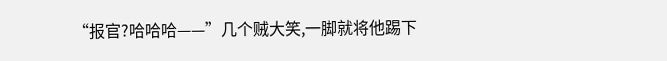“报官?哈哈哈——”几个贼大笑,一脚就将他踢下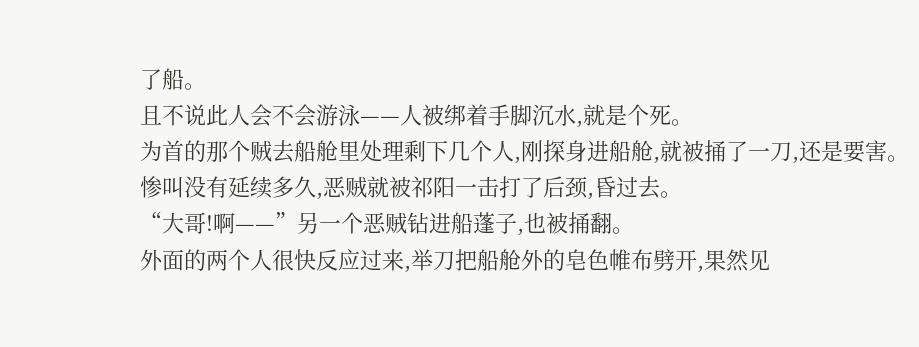了船。
且不说此人会不会游泳——人被绑着手脚沉水,就是个死。
为首的那个贼去船舱里处理剩下几个人,刚探身进船舱,就被捅了一刀,还是要害。
惨叫没有延续多久,恶贼就被祁阳一击打了后颈,昏过去。
“大哥!啊——”另一个恶贼钻进船蓬子,也被捅翻。
外面的两个人很快反应过来,举刀把船舱外的皂色帷布劈开,果然见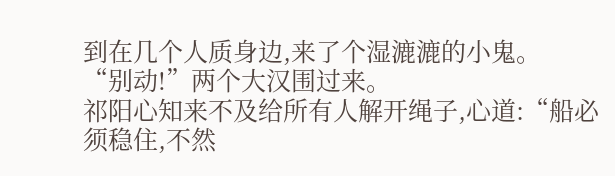到在几个人质身边,来了个湿漉漉的小鬼。
“别动!”两个大汉围过来。
祁阳心知来不及给所有人解开绳子,心道:“船必须稳住,不然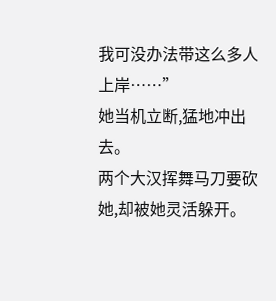我可没办法带这么多人上岸……”
她当机立断,猛地冲出去。
两个大汉挥舞马刀要砍她,却被她灵活躲开。